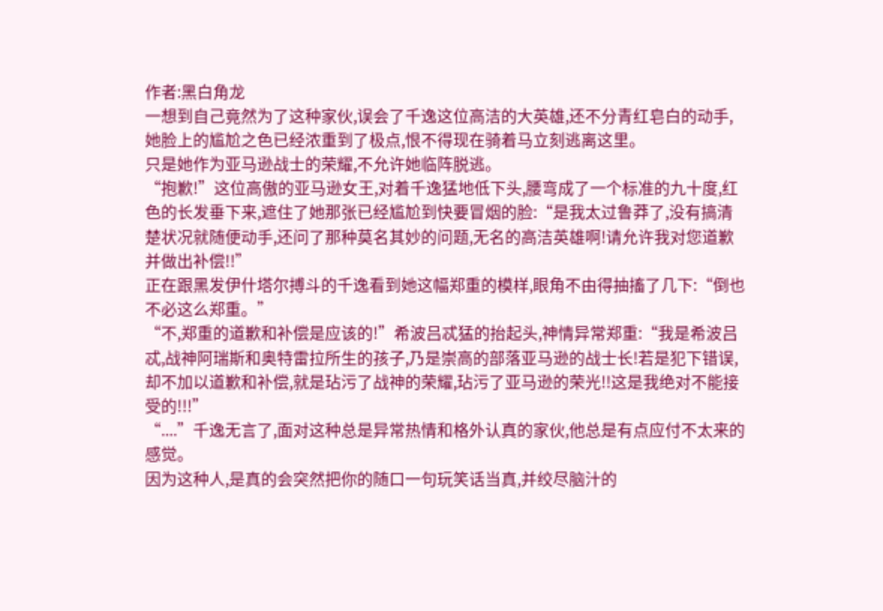作者:黑白角龙
一想到自己竟然为了这种家伙,误会了千逸这位高洁的大英雄,还不分青红皂白的动手,她脸上的尴尬之色已经浓重到了极点,恨不得现在骑着马立刻逃离这里。
只是她作为亚马逊战士的荣耀,不允许她临阵脱逃。
“抱歉!”这位高傲的亚马逊女王,对着千逸猛地低下头,腰弯成了一个标准的九十度,红色的长发垂下来,遮住了她那张已经尴尬到快要冒烟的脸:“是我太过鲁莽了,没有搞清楚状况就随便动手,还问了那种莫名其妙的问题,无名的高洁英雄啊!请允许我对您道歉并做出补偿!!”
正在跟黑发伊什塔尔搏斗的千逸看到她这幅郑重的模样,眼角不由得抽搐了几下:“倒也不必这么郑重。”
“不,郑重的道歉和补偿是应该的!”希波吕忒猛的抬起头,神情异常郑重:“我是希波吕忒,战神阿瑞斯和奥特雷拉所生的孩子,乃是崇高的部落亚马逊的战士长!若是犯下错误,却不加以道歉和补偿,就是玷污了战神的荣耀,玷污了亚马逊的荣光!!这是我绝对不能接受的!!!”
“....”千逸无言了,面对这种总是异常热情和格外认真的家伙,他总是有点应付不太来的感觉。
因为这种人,是真的会突然把你的随口一句玩笑话当真,并绞尽脑汁的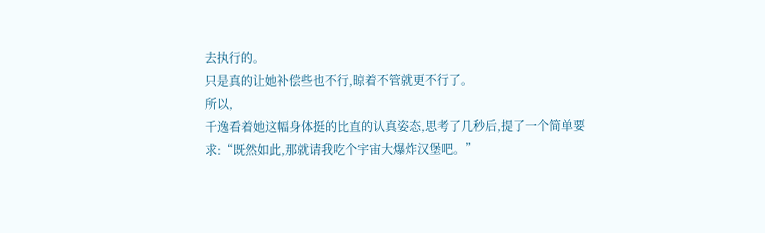去执行的。
只是真的让她补偿些也不行,晾着不管就更不行了。
所以,
千逸看着她这幅身体挺的比直的认真姿态,思考了几秒后,提了一个简单要求:“既然如此,那就请我吃个宇宙大爆炸汉堡吧。”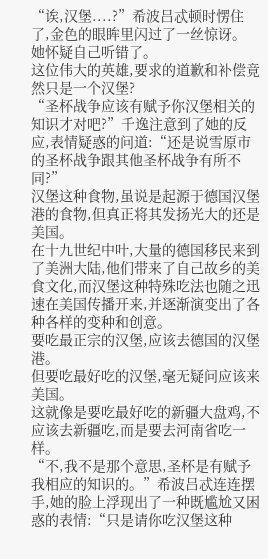“诶,汉堡....?”希波吕忒顿时愣住了,金色的眼眸里闪过了一丝惊讶。
她怀疑自己听错了。
这位伟大的英雄,要求的道歉和补偿竟然只是一个汉堡?
“圣杯战争应该有赋予你汉堡相关的知识才对吧?”千逸注意到了她的反应,表情疑惑的问道:“还是说雪原市的圣杯战争跟其他圣杯战争有所不同?”
汉堡这种食物,虽说是起源于德国汉堡港的食物,但真正将其发扬光大的还是美国。
在十九世纪中叶,大量的德国移民来到了美洲大陆,他们带来了自己故乡的美食文化,而汉堡这种特殊吃法也随之迅速在美国传播开来,并逐渐演变出了各种各样的变种和创意。
要吃最正宗的汉堡,应该去德国的汉堡港。
但要吃最好吃的汉堡,毫无疑问应该来美国。
这就像是要吃最好吃的新疆大盘鸡,不应该去新疆吃,而是要去河南省吃一样。
“不,我不是那个意思,圣杯是有赋予我相应的知识的。”希波吕忒连连摆手,她的脸上浮现出了一种既尴尬又困惑的表情:“只是请你吃汉堡这种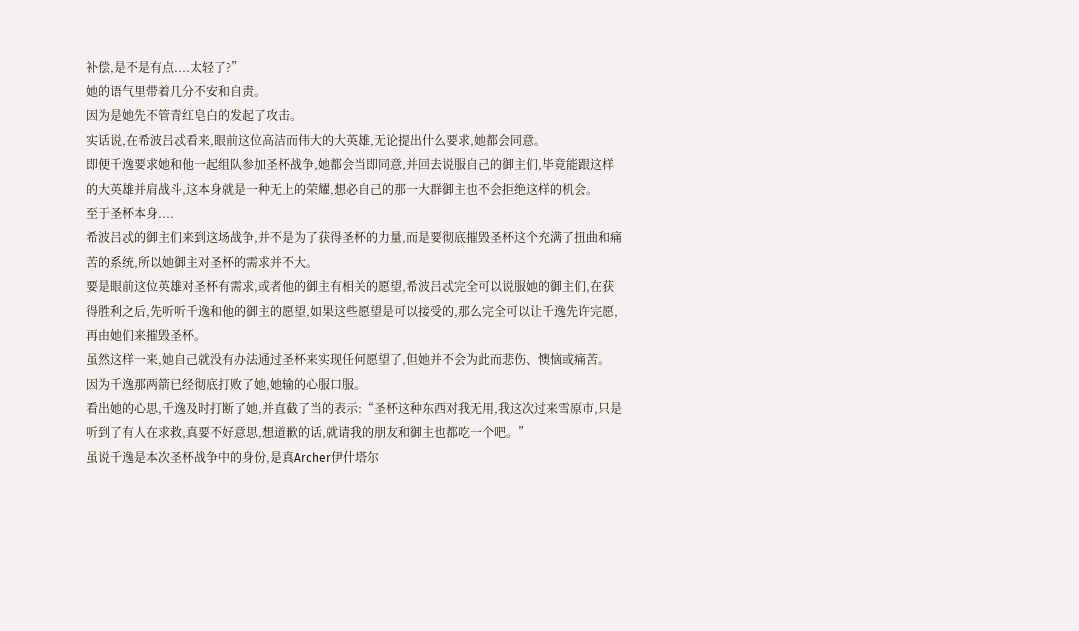补偿,是不是有点....太轻了?”
她的语气里带着几分不安和自责。
因为是她先不管青红皂白的发起了攻击。
实话说,在希波吕忒看来,眼前这位高洁而伟大的大英雄,无论提出什么要求,她都会同意。
即便千逸要求她和他一起组队参加圣杯战争,她都会当即同意,并回去说服自己的御主们,毕竟能跟这样的大英雄并肩战斗,这本身就是一种无上的荣耀,想必自己的那一大群御主也不会拒绝这样的机会。
至于圣杯本身....
希波吕忒的御主们来到这场战争,并不是为了获得圣杯的力量,而是要彻底摧毁圣杯这个充满了扭曲和痛苦的系统,所以她御主对圣杯的需求并不大。
要是眼前这位英雄对圣杯有需求,或者他的御主有相关的愿望,希波吕忒完全可以说服她的御主们,在获得胜利之后,先听听千逸和他的御主的愿望,如果这些愿望是可以接受的,那么完全可以让千逸先许完愿,再由她们来摧毁圣杯。
虽然这样一来,她自己就没有办法通过圣杯来实现任何愿望了,但她并不会为此而悲伤、懊恼或痛苦。
因为千逸那两箭已经彻底打败了她,她输的心服口服。
看出她的心思,千逸及时打断了她,并直截了当的表示:“圣杯这种东西对我无用,我这次过来雪原市,只是听到了有人在求救,真要不好意思,想道歉的话,就请我的朋友和御主也都吃一个吧。”
虽说千逸是本次圣杯战争中的身份,是真Archer伊什塔尔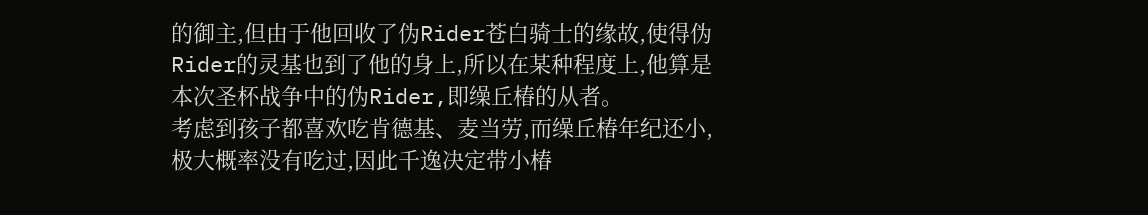的御主,但由于他回收了伪Rider苍白骑士的缘故,使得伪Rider的灵基也到了他的身上,所以在某种程度上,他算是本次圣杯战争中的伪Rider,即缲丘椿的从者。
考虑到孩子都喜欢吃肯德基、麦当劳,而缲丘椿年纪还小,极大概率没有吃过,因此千逸决定带小椿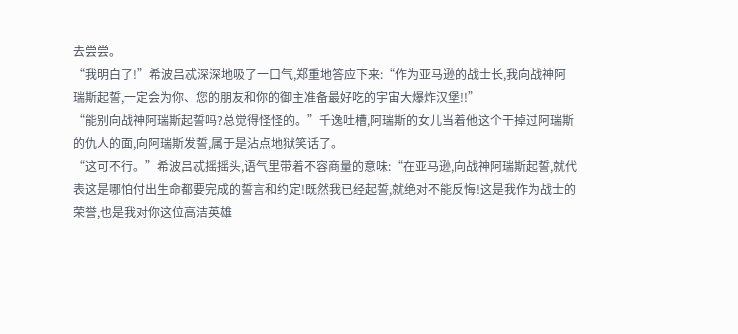去尝尝。
“我明白了!”希波吕忒深深地吸了一口气,郑重地答应下来:“作为亚马逊的战士长,我向战神阿瑞斯起誓,一定会为你、您的朋友和你的御主准备最好吃的宇宙大爆炸汉堡!!”
“能别向战神阿瑞斯起誓吗?总觉得怪怪的。”千逸吐槽,阿瑞斯的女儿当着他这个干掉过阿瑞斯的仇人的面,向阿瑞斯发誓,属于是沾点地狱笑话了。
“这可不行。”希波吕忒摇摇头,语气里带着不容商量的意味:“在亚马逊,向战神阿瑞斯起誓,就代表这是哪怕付出生命都要完成的誓言和约定!既然我已经起誓,就绝对不能反悔!这是我作为战士的荣誉,也是我对你这位高洁英雄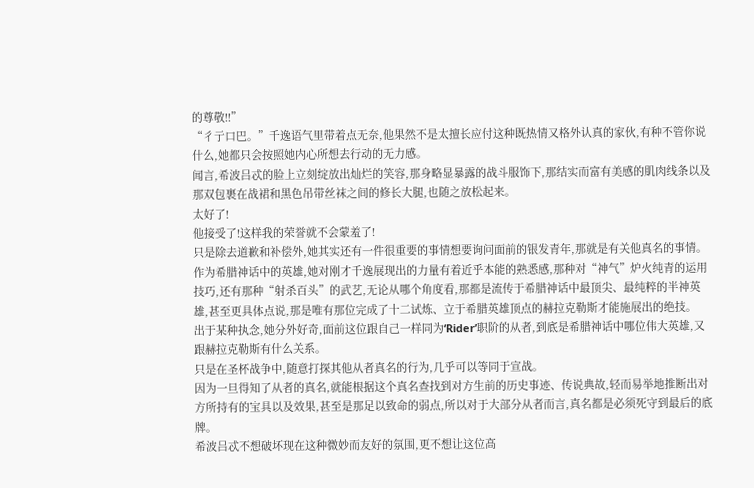的尊敬!!”
“彳亍口巴。”千逸语气里带着点无奈,他果然不是太擅长应付这种既热情又格外认真的家伙,有种不管你说什么,她都只会按照她内心所想去行动的无力感。
闻言,希波吕忒的脸上立刻绽放出灿烂的笑容,那身略显暴露的战斗服饰下,那结实而富有美感的肌肉线条以及那双包裹在战裙和黑色吊带丝袜之间的修长大腿,也随之放松起来。
太好了!
他接受了!这样我的荣誉就不会蒙羞了!
只是除去道歉和补偿外,她其实还有一件很重要的事情想要询问面前的银发青年,那就是有关他真名的事情。
作为希腊神话中的英雄,她对刚才千逸展现出的力量有着近乎本能的熟悉感,那种对“神气”炉火纯青的运用技巧,还有那种“射杀百头”的武艺,无论从哪个角度看,那都是流传于希腊神话中最顶尖、最纯粹的半神英雄,甚至更具体点说,那是唯有那位完成了十二试炼、立于希腊英雄顶点的赫拉克勒斯才能施展出的绝技。
出于某种执念,她分外好奇,面前这位跟自己一样同为‘Rider’职阶的从者,到底是希腊神话中哪位伟大英雄,又跟赫拉克勒斯有什么关系。
只是在圣杯战争中,随意打探其他从者真名的行为,几乎可以等同于宣战。
因为一旦得知了从者的真名,就能根据这个真名查找到对方生前的历史事迹、传说典故,轻而易举地推断出对方所持有的宝具以及效果,甚至是那足以致命的弱点,所以对于大部分从者而言,真名都是必须死守到最后的底牌。
希波吕忒不想破坏现在这种微妙而友好的氛围,更不想让这位高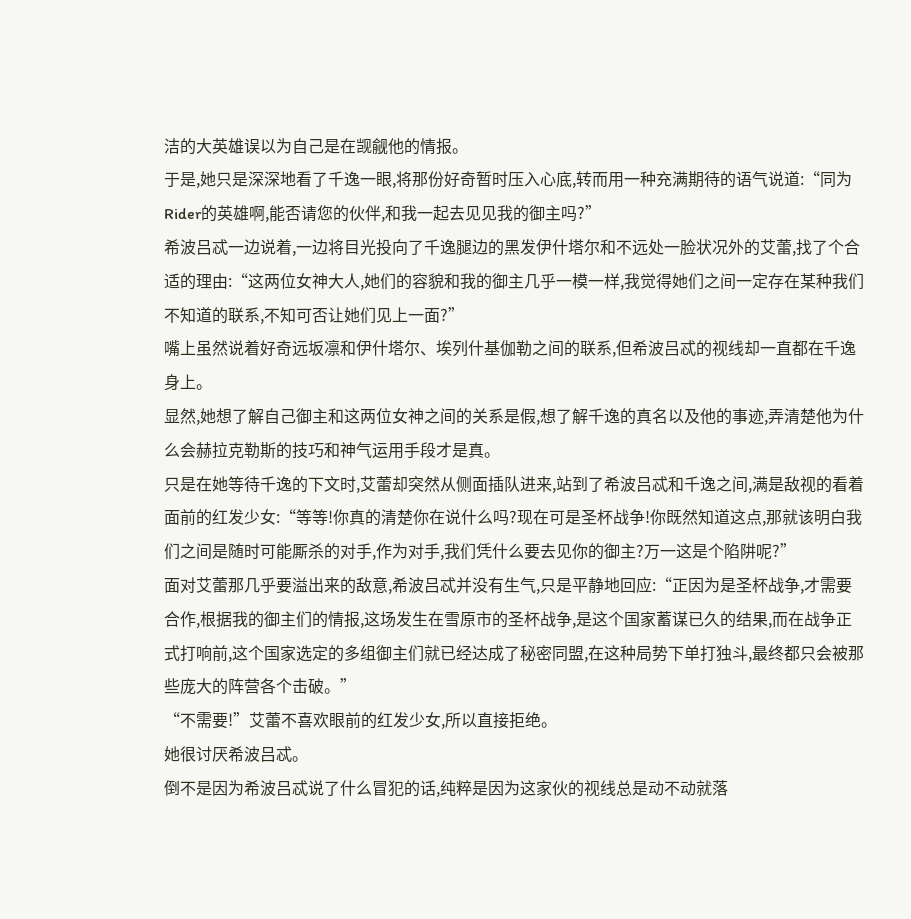洁的大英雄误以为自己是在觊觎他的情报。
于是,她只是深深地看了千逸一眼,将那份好奇暂时压入心底,转而用一种充满期待的语气说道:“同为Rider的英雄啊,能否请您的伙伴,和我一起去见见我的御主吗?”
希波吕忒一边说着,一边将目光投向了千逸腿边的黑发伊什塔尔和不远处一脸状况外的艾蕾,找了个合适的理由:“这两位女神大人,她们的容貌和我的御主几乎一模一样,我觉得她们之间一定存在某种我们不知道的联系,不知可否让她们见上一面?”
嘴上虽然说着好奇远坂凛和伊什塔尔、埃列什基伽勒之间的联系,但希波吕忒的视线却一直都在千逸身上。
显然,她想了解自己御主和这两位女神之间的关系是假,想了解千逸的真名以及他的事迹,弄清楚他为什么会赫拉克勒斯的技巧和神气运用手段才是真。
只是在她等待千逸的下文时,艾蕾却突然从侧面插队进来,站到了希波吕忒和千逸之间,满是敌视的看着面前的红发少女:“等等!你真的清楚你在说什么吗?现在可是圣杯战争!你既然知道这点,那就该明白我们之间是随时可能厮杀的对手,作为对手,我们凭什么要去见你的御主?万一这是个陷阱呢?”
面对艾蕾那几乎要溢出来的敌意,希波吕忒并没有生气,只是平静地回应:“正因为是圣杯战争,才需要合作,根据我的御主们的情报,这场发生在雪原市的圣杯战争,是这个国家蓄谋已久的结果,而在战争正式打响前,这个国家选定的多组御主们就已经达成了秘密同盟,在这种局势下单打独斗,最终都只会被那些庞大的阵营各个击破。”
“不需要!”艾蕾不喜欢眼前的红发少女,所以直接拒绝。
她很讨厌希波吕忒。
倒不是因为希波吕忒说了什么冒犯的话,纯粹是因为这家伙的视线总是动不动就落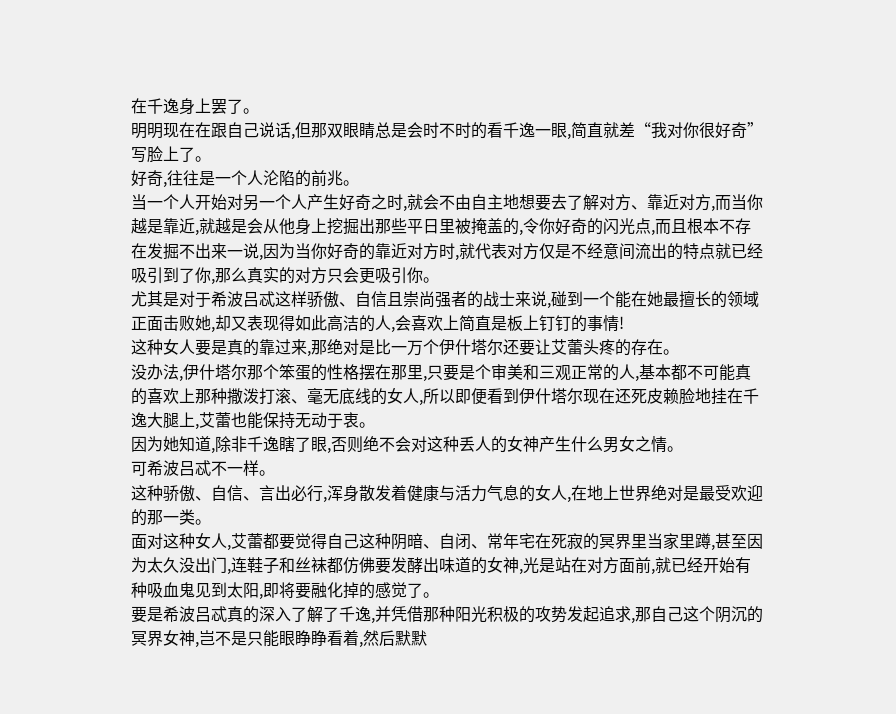在千逸身上罢了。
明明现在在跟自己说话,但那双眼睛总是会时不时的看千逸一眼,简直就差“我对你很好奇”写脸上了。
好奇,往往是一个人沦陷的前兆。
当一个人开始对另一个人产生好奇之时,就会不由自主地想要去了解对方、靠近对方,而当你越是靠近,就越是会从他身上挖掘出那些平日里被掩盖的,令你好奇的闪光点,而且根本不存在发掘不出来一说,因为当你好奇的靠近对方时,就代表对方仅是不经意间流出的特点就已经吸引到了你,那么真实的对方只会更吸引你。
尤其是对于希波吕忒这样骄傲、自信且崇尚强者的战士来说,碰到一个能在她最擅长的领域正面击败她,却又表现得如此高洁的人,会喜欢上简直是板上钉钉的事情!
这种女人要是真的靠过来,那绝对是比一万个伊什塔尔还要让艾蕾头疼的存在。
没办法,伊什塔尔那个笨蛋的性格摆在那里,只要是个审美和三观正常的人,基本都不可能真的喜欢上那种撒泼打滚、毫无底线的女人,所以即便看到伊什塔尔现在还死皮赖脸地挂在千逸大腿上,艾蕾也能保持无动于衷。
因为她知道,除非千逸瞎了眼,否则绝不会对这种丢人的女神产生什么男女之情。
可希波吕忒不一样。
这种骄傲、自信、言出必行,浑身散发着健康与活力气息的女人,在地上世界绝对是最受欢迎的那一类。
面对这种女人,艾蕾都要觉得自己这种阴暗、自闭、常年宅在死寂的冥界里当家里蹲,甚至因为太久没出门,连鞋子和丝袜都仿佛要发酵出味道的女神,光是站在对方面前,就已经开始有种吸血鬼见到太阳,即将要融化掉的感觉了。
要是希波吕忒真的深入了解了千逸,并凭借那种阳光积极的攻势发起追求,那自己这个阴沉的冥界女神,岂不是只能眼睁睁看着,然后默默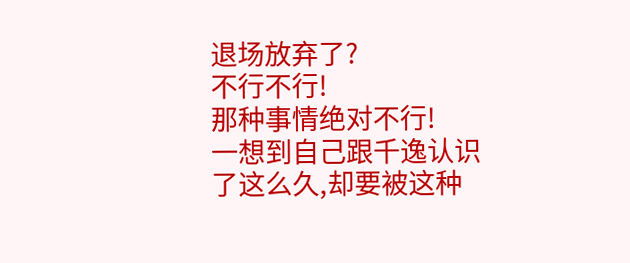退场放弃了?
不行不行!
那种事情绝对不行!
一想到自己跟千逸认识了这么久,却要被这种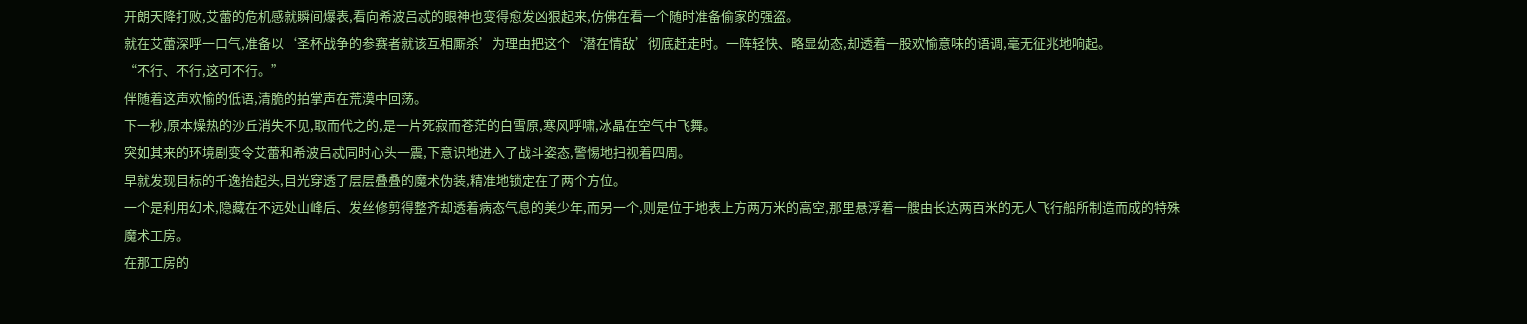开朗天降打败,艾蕾的危机感就瞬间爆表,看向希波吕忒的眼神也变得愈发凶狠起来,仿佛在看一个随时准备偷家的强盗。
就在艾蕾深呼一口气,准备以‘圣杯战争的参赛者就该互相厮杀’为理由把这个‘潜在情敌’彻底赶走时。一阵轻快、略显幼态,却透着一股欢愉意味的语调,毫无征兆地响起。
“不行、不行,这可不行。”
伴随着这声欢愉的低语,清脆的拍掌声在荒漠中回荡。
下一秒,原本燥热的沙丘消失不见,取而代之的,是一片死寂而苍茫的白雪原,寒风呼啸,冰晶在空气中飞舞。
突如其来的环境剧变令艾蕾和希波吕忒同时心头一震,下意识地进入了战斗姿态,警惕地扫视着四周。
早就发现目标的千逸抬起头,目光穿透了层层叠叠的魔术伪装,精准地锁定在了两个方位。
一个是利用幻术,隐藏在不远处山峰后、发丝修剪得整齐却透着病态气息的美少年,而另一个,则是位于地表上方两万米的高空,那里悬浮着一艘由长达两百米的无人飞行船所制造而成的特殊魔术工房。
在那工房的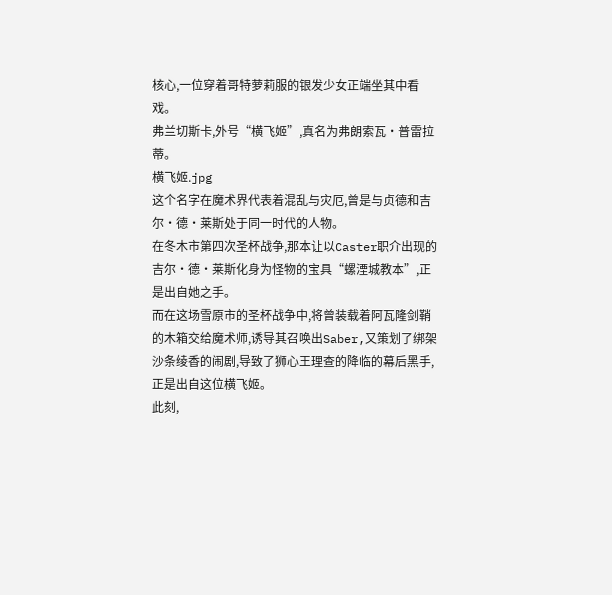核心,一位穿着哥特萝莉服的银发少女正端坐其中看戏。
弗兰切斯卡,外号“横飞姬”,真名为弗朗索瓦·普雷拉蒂。
横飞姬.jpg
这个名字在魔术界代表着混乱与灾厄,曾是与贞德和吉尔·德·莱斯处于同一时代的人物。
在冬木市第四次圣杯战争,那本让以Caster职介出现的吉尔·德·莱斯化身为怪物的宝具“螺湮城教本”,正是出自她之手。
而在这场雪原市的圣杯战争中,将曾装载着阿瓦隆剑鞘的木箱交给魔术师,诱导其召唤出Saber,又策划了绑架沙条绫香的闹剧,导致了狮心王理查的降临的幕后黑手,正是出自这位横飞姬。
此刻,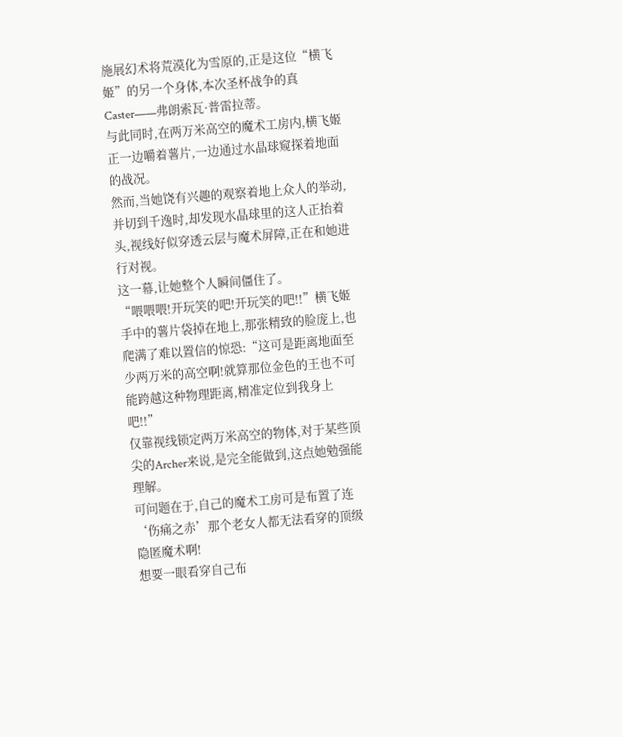施展幻术将荒漠化为雪原的,正是这位“横飞姬”的另一个身体,本次圣杯战争的真Caster——弗朗索瓦·普雷拉蒂。
与此同时,在两万米高空的魔术工房内,横飞姬正一边嚼着薯片,一边通过水晶球窥探着地面的战况。
然而,当她饶有兴趣的观察着地上众人的举动,并切到千逸时,却发现水晶球里的这人正抬着头,视线好似穿透云层与魔术屏障,正在和她进行对视。
这一幕,让她整个人瞬间僵住了。
“喂喂喂!开玩笑的吧!开玩笑的吧!!”横飞姬手中的薯片袋掉在地上,那张精致的脸庞上,也爬满了难以置信的惊恐:“这可是距离地面至少两万米的高空啊!就算那位金色的王也不可能跨越这种物理距离,精准定位到我身上吧!!”
仅靠视线锁定两万米高空的物体,对于某些顶尖的Archer来说,是完全能做到,这点她勉强能理解。
可问题在于,自己的魔术工房可是布置了连‘伤痛之赤’那个老女人都无法看穿的顶级隐匿魔术啊!
想要一眼看穿自己布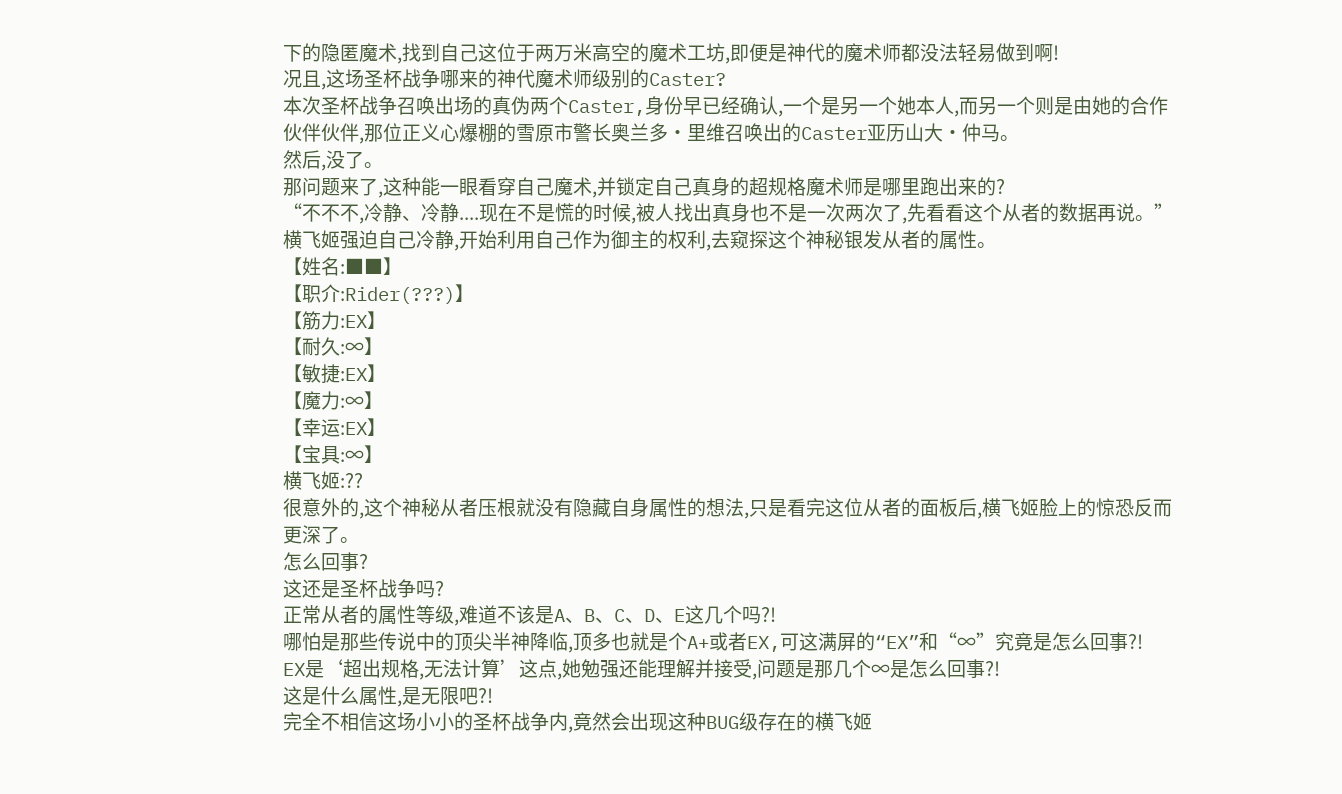下的隐匿魔术,找到自己这位于两万米高空的魔术工坊,即便是神代的魔术师都没法轻易做到啊!
况且,这场圣杯战争哪来的神代魔术师级别的Caster?
本次圣杯战争召唤出场的真伪两个Caster,身份早已经确认,一个是另一个她本人,而另一个则是由她的合作伙伴伙伴,那位正义心爆棚的雪原市警长奥兰多·里维召唤出的Caster亚历山大·仲马。
然后,没了。
那问题来了,这种能一眼看穿自己魔术,并锁定自己真身的超规格魔术师是哪里跑出来的?
“不不不,冷静、冷静....现在不是慌的时候,被人找出真身也不是一次两次了,先看看这个从者的数据再说。”横飞姬强迫自己冷静,开始利用自己作为御主的权利,去窥探这个神秘银发从者的属性。
【姓名:■■】
【职介:Rider(???)】
【筋力:EX】
【耐久:∞】
【敏捷:EX】
【魔力:∞】
【幸运:EX】
【宝具:∞】
横飞姬:??
很意外的,这个神秘从者压根就没有隐藏自身属性的想法,只是看完这位从者的面板后,横飞姬脸上的惊恐反而更深了。
怎么回事?
这还是圣杯战争吗?
正常从者的属性等级,难道不该是A、B、C、D、E这几个吗?!
哪怕是那些传说中的顶尖半神降临,顶多也就是个A+或者EX,可这满屏的“EX”和“∞”究竟是怎么回事?!
EX是‘超出规格,无法计算’这点,她勉强还能理解并接受,问题是那几个∞是怎么回事?!
这是什么属性,是无限吧?!
完全不相信这场小小的圣杯战争内,竟然会出现这种BUG级存在的横飞姬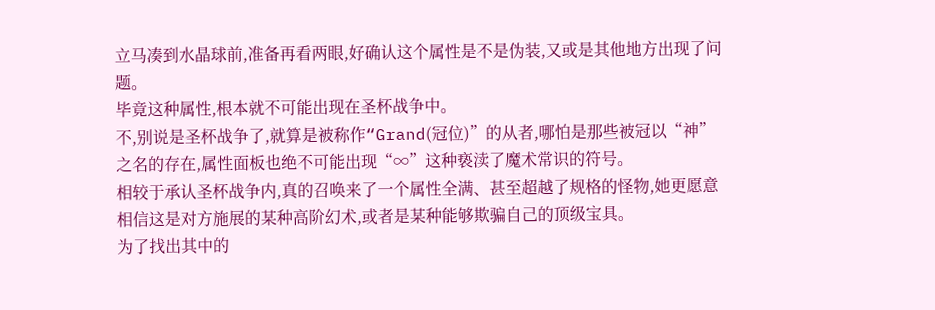立马凑到水晶球前,准备再看两眼,好确认这个属性是不是伪装,又或是其他地方出现了问题。
毕竟这种属性,根本就不可能出现在圣杯战争中。
不,别说是圣杯战争了,就算是被称作“Grand(冠位)”的从者,哪怕是那些被冠以“神”之名的存在,属性面板也绝不可能出现“∞”这种亵渎了魔术常识的符号。
相较于承认圣杯战争内,真的召唤来了一个属性全满、甚至超越了规格的怪物,她更愿意相信这是对方施展的某种高阶幻术,或者是某种能够欺骗自己的顶级宝具。
为了找出其中的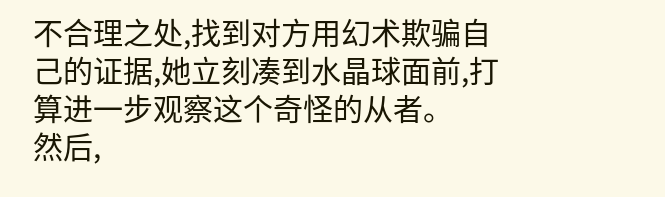不合理之处,找到对方用幻术欺骗自己的证据,她立刻凑到水晶球面前,打算进一步观察这个奇怪的从者。
然后,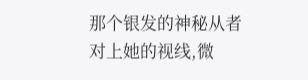那个银发的神秘从者对上她的视线,微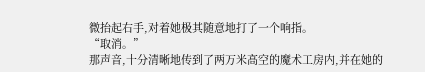微抬起右手,对着她极其随意地打了一个响指。
“取消。”
那声音,十分清晰地传到了两万米高空的魔术工房内,并在她的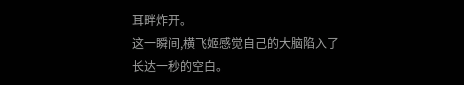耳畔炸开。
这一瞬间,横飞姬感觉自己的大脑陷入了长达一秒的空白。